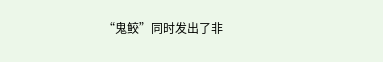“鬼鲛”同时发出了非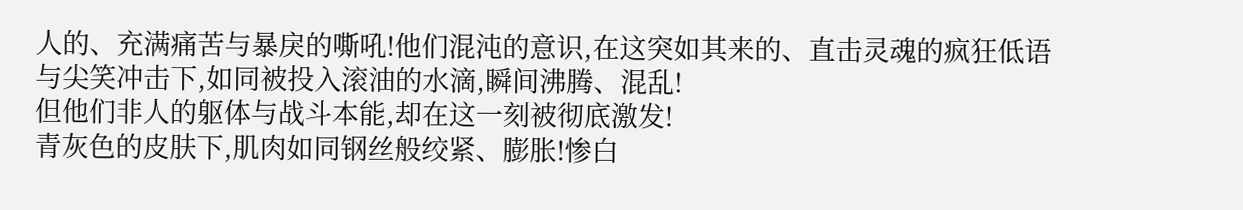人的、充满痛苦与暴戾的嘶吼!他们混沌的意识,在这突如其来的、直击灵魂的疯狂低语与尖笑冲击下,如同被投入滚油的水滴,瞬间沸腾、混乱!
但他们非人的躯体与战斗本能,却在这一刻被彻底激发!
青灰色的皮肤下,肌肉如同钢丝般绞紧、膨胀!惨白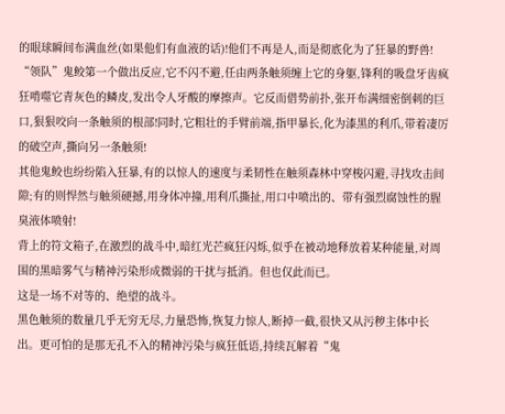的眼球瞬间布满血丝(如果他们有血液的话)!他们不再是人,而是彻底化为了狂暴的野兽!
“领队”鬼鲛第一个做出反应,它不闪不避,任由两条触须缠上它的身躯,锋利的吸盘牙齿疯狂啃噬它青灰色的鳞皮,发出令人牙酸的摩擦声。它反而借势前扑,张开布满细密倒刺的巨口,狠狠咬向一条触须的根部!同时,它粗壮的手臂前端,指甲暴长,化为漆黑的利爪,带着凄厉的破空声,撕向另一条触须!
其他鬼鲛也纷纷陷入狂暴,有的以惊人的速度与柔韧性在触须森林中穿梭闪避,寻找攻击间隙;有的则悍然与触须硬撼,用身体冲撞,用利爪撕扯,用口中喷出的、带有强烈腐蚀性的腥臭液体喷射!
背上的符文箱子,在激烈的战斗中,暗红光芒疯狂闪烁,似乎在被动地释放着某种能量,对周围的黑暗雾气与精神污染形成微弱的干扰与抵消。但也仅此而已。
这是一场不对等的、绝望的战斗。
黑色触须的数量几乎无穷无尽,力量恐怖,恢复力惊人,断掉一截,很快又从污秽主体中长出。更可怕的是那无孔不入的精神污染与疯狂低语,持续瓦解着“鬼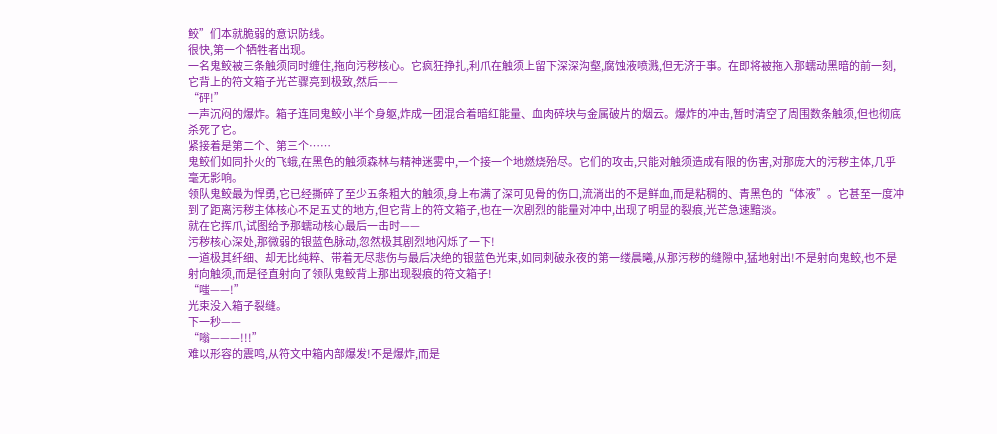鲛”们本就脆弱的意识防线。
很快,第一个牺牲者出现。
一名鬼鲛被三条触须同时缠住,拖向污秽核心。它疯狂挣扎,利爪在触须上留下深深沟壑,腐蚀液喷溅,但无济于事。在即将被拖入那蠕动黑暗的前一刻,它背上的符文箱子光芒骤亮到极致,然后——
“砰!”
一声沉闷的爆炸。箱子连同鬼鲛小半个身躯,炸成一团混合着暗红能量、血肉碎块与金属破片的烟云。爆炸的冲击,暂时清空了周围数条触须,但也彻底杀死了它。
紧接着是第二个、第三个……
鬼鲛们如同扑火的飞蛾,在黑色的触须森林与精神迷雾中,一个接一个地燃烧殆尽。它们的攻击,只能对触须造成有限的伤害,对那庞大的污秽主体,几乎毫无影响。
领队鬼鲛最为悍勇,它已经撕碎了至少五条粗大的触须,身上布满了深可见骨的伤口,流淌出的不是鲜血,而是粘稠的、青黑色的“体液”。它甚至一度冲到了距离污秽主体核心不足五丈的地方,但它背上的符文箱子,也在一次剧烈的能量对冲中,出现了明显的裂痕,光芒急速黯淡。
就在它挥爪,试图给予那蠕动核心最后一击时——
污秽核心深处,那微弱的银蓝色脉动,忽然极其剧烈地闪烁了一下!
一道极其纤细、却无比纯粹、带着无尽悲伤与最后决绝的银蓝色光束,如同刺破永夜的第一缕晨曦,从那污秽的缝隙中,猛地射出!不是射向鬼鲛,也不是射向触须,而是径直射向了领队鬼鲛背上那出现裂痕的符文箱子!
“嗤——!”
光束没入箱子裂缝。
下一秒——
“嗡———!!!”
难以形容的震鸣,从符文中箱内部爆发!不是爆炸,而是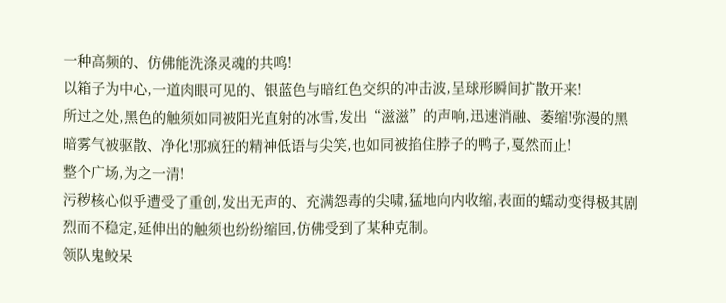一种高频的、仿佛能洗涤灵魂的共鸣!
以箱子为中心,一道肉眼可见的、银蓝色与暗红色交织的冲击波,呈球形瞬间扩散开来!
所过之处,黑色的触须如同被阳光直射的冰雪,发出“滋滋”的声响,迅速消融、萎缩!弥漫的黑暗雾气被驱散、净化!那疯狂的精神低语与尖笑,也如同被掐住脖子的鸭子,戛然而止!
整个广场,为之一清!
污秽核心似乎遭受了重创,发出无声的、充满怨毒的尖啸,猛地向内收缩,表面的蠕动变得极其剧烈而不稳定,延伸出的触须也纷纷缩回,仿佛受到了某种克制。
领队鬼鲛呆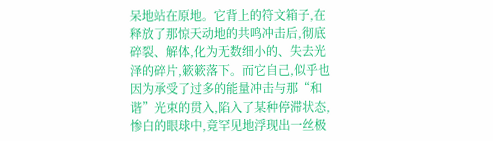呆地站在原地。它背上的符文箱子,在释放了那惊天动地的共鸣冲击后,彻底碎裂、解体,化为无数细小的、失去光泽的碎片,簌簌落下。而它自己,似乎也因为承受了过多的能量冲击与那“和谐”光束的贯入,陷入了某种停滞状态,惨白的眼球中,竟罕见地浮现出一丝极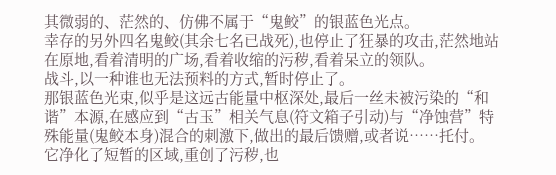其微弱的、茫然的、仿佛不属于“鬼鲛”的银蓝色光点。
幸存的另外四名鬼鲛(其余七名已战死),也停止了狂暴的攻击,茫然地站在原地,看着清明的广场,看着收缩的污秽,看着呆立的领队。
战斗,以一种谁也无法预料的方式,暂时停止了。
那银蓝色光束,似乎是这远古能量中枢深处,最后一丝未被污染的“和谐”本源,在感应到“古玉”相关气息(符文箱子引动)与“净蚀营”特殊能量(鬼鲛本身)混合的刺激下,做出的最后馈赠,或者说……托付。
它净化了短暂的区域,重创了污秽,也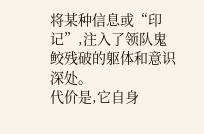将某种信息或“印记”,注入了领队鬼鲛残破的躯体和意识深处。
代价是,它自身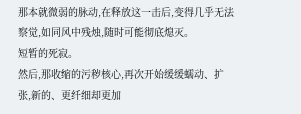那本就微弱的脉动,在释放这一击后,变得几乎无法察觉,如同风中残烛,随时可能彻底熄灭。
短暂的死寂。
然后,那收缩的污秽核心,再次开始缓缓蠕动、扩张,新的、更纤细却更加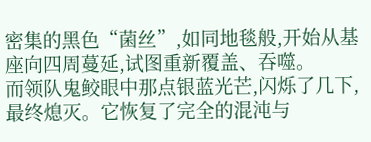密集的黑色“菌丝”,如同地毯般,开始从基座向四周蔓延,试图重新覆盖、吞噬。
而领队鬼鲛眼中那点银蓝光芒,闪烁了几下,最终熄灭。它恢复了完全的混沌与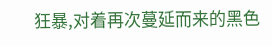狂暴,对着再次蔓延而来的黑色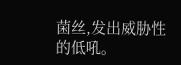菌丝,发出威胁性的低吼。